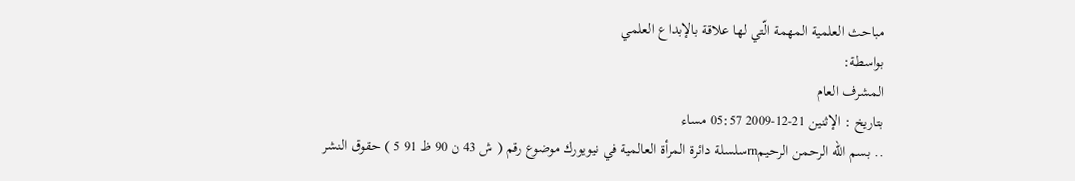مباحث العلمية المهمة الّتي لها علاقة بالإبداع العلمي
بواسطة:
المشرف العام
بتاريخ : الإثنين 21-12-2009 05:57 مساء
.. بسم الله الرحمن الرحيمrnسلسلة دائرة المرأة العالمية في نيويورك موضوع رقم ( ش 43 ن 90 ظ 91 5 ) حقوق النشر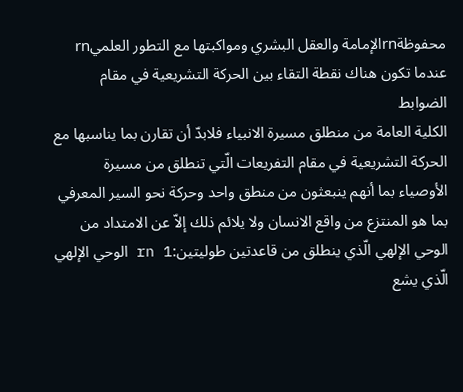محفوظةrnالإمامة والعقل البشري ومواكبتها مع التطور العلميrn عندما تكون هناك نقطة التقاء بين الحركة التشريعية في مقام الضوابط
الكلية العامة من منطلق مسيرة الانبياء فلابدّ أن تقارن بما يناسبها مع الحركة التشريعية في مقام التفريعات الّتي تنطلق من مسيرة الأوصياء بما أنهم ينبعثون من منطق واحد وحركة نحو السير المعرفي بما هو المنتزع من واقع الانسان ولا يلائم ذلك إلاّ عن الامتداد من الوحي الإلهي الّذي ينطلق من قاعدتين طوليتين:rn 1 الوحي الإلهي الّذي يشع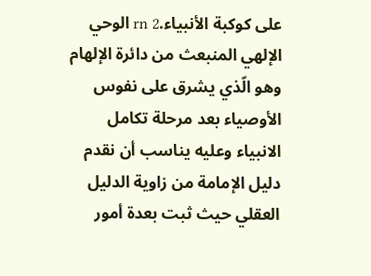على كوكبة الأنبياء.rn 2 الوحي الإلهي المنبعث من دائرة الإلهام وهو الّذي يشرق على نفوس الأوصياء بعد مرحلة تكامل الانبياء وعليه يناسب أن نقدم دليل الإمامة من زاوية الدليل العقلي حيث ثبت بعدة أمور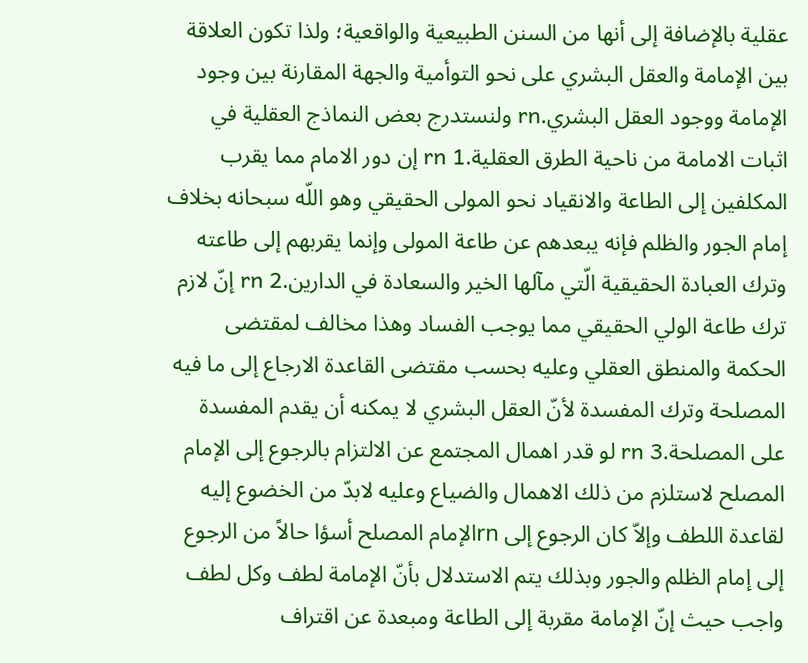عقلية بالإضافة إلى أنها من السنن الطبيعية والواقعية؛ ولذا تكون العلاقة بين الإمامة والعقل البشري على نحو التوأمية والجهة المقارنة بين وجود الإمامة ووجود العقل البشري.rn ولنستدرج بعض النماذج العقلية في اثبات الامامة من ناحية الطرق العقلية.rn 1 إن دور الامام مما يقرب المكلفين إلى الطاعة والانقياد نحو المولى الحقيقي وهو اللّه سبحانه بخلاف إمام الجور والظلم فإنه يبعدهم عن طاعة المولى وإنما يقربهم إلى طاعته وترك العبادة الحقيقية الّتي مآلها الخير والسعادة في الدارين.rn 2 إنّ لازم ترك طاعة الولي الحقيقي مما يوجب الفساد وهذا مخالف لمقتضى الحكمة والمنطق العقلي وعليه بحسب مقتضى القاعدة الارجاع إلى ما فيه المصلحة وترك المفسدة لأنّ العقل البشري لا يمكنه أن يقدم المفسدة على المصلحة.rn 3 لو قدر اهمال المجتمع عن الالتزام بالرجوع إلى الإمام المصلح لاستلزم من ذلك الاهمال والضياع وعليه لابدّ من الخضوع إليه لقاعدة اللطف وإلاّ كان الرجوع إلى rnالإمام المصلح أسؤا حالاً من الرجوع إلى إمام الظلم والجور وبذلك يتم الاستدلال بأنّ الإمامة لطف وكل لطف واجب حيث إنّ الإمامة مقربة إلى الطاعة ومبعدة عن اقتراف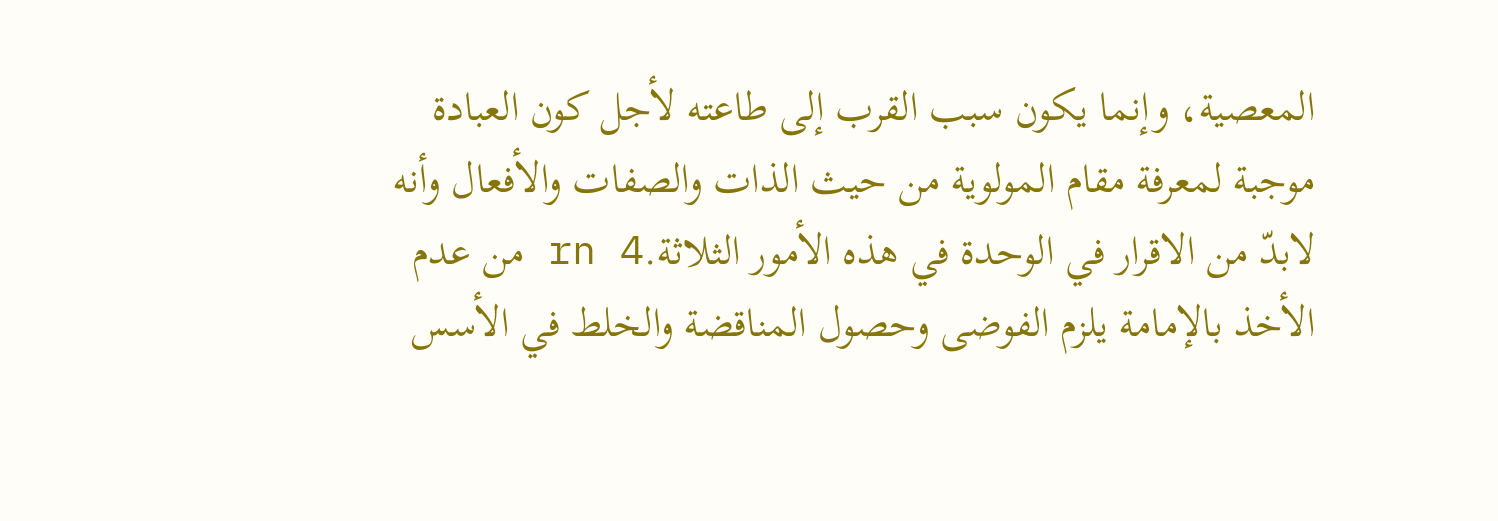المعصية، وإنما يكون سبب القرب إلى طاعته لأجل كون العبادة موجبة لمعرفة مقام المولوية من حيث الذات والصفات والأفعال وأنه لابدّ من الاقرار في الوحدة في هذه الأمور الثلاثة.rn 4 من عدم الأخذ بالإمامة يلزم الفوضى وحصول المناقضة والخلط في الأسس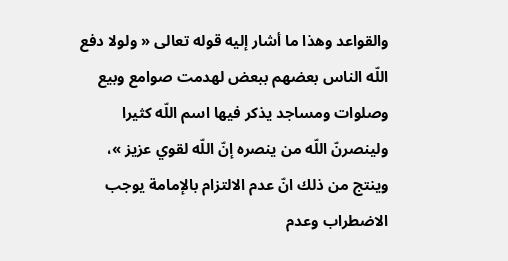والقواعد وهذا ما أشار إليه قوله تعالى « ولولا دفع اللّه الناس بعضهم ببعض لهدمت صوامع وبيع وصلوات ومساجد يذكر فيها اسم اللّه كثيرا ولينصرنّ اللّه من ينصره إنّ اللّه لقوي عزيز »، وينتج من ذلك انّ عدم الالتزام بالإمامة يوجب الاضطراب وعدم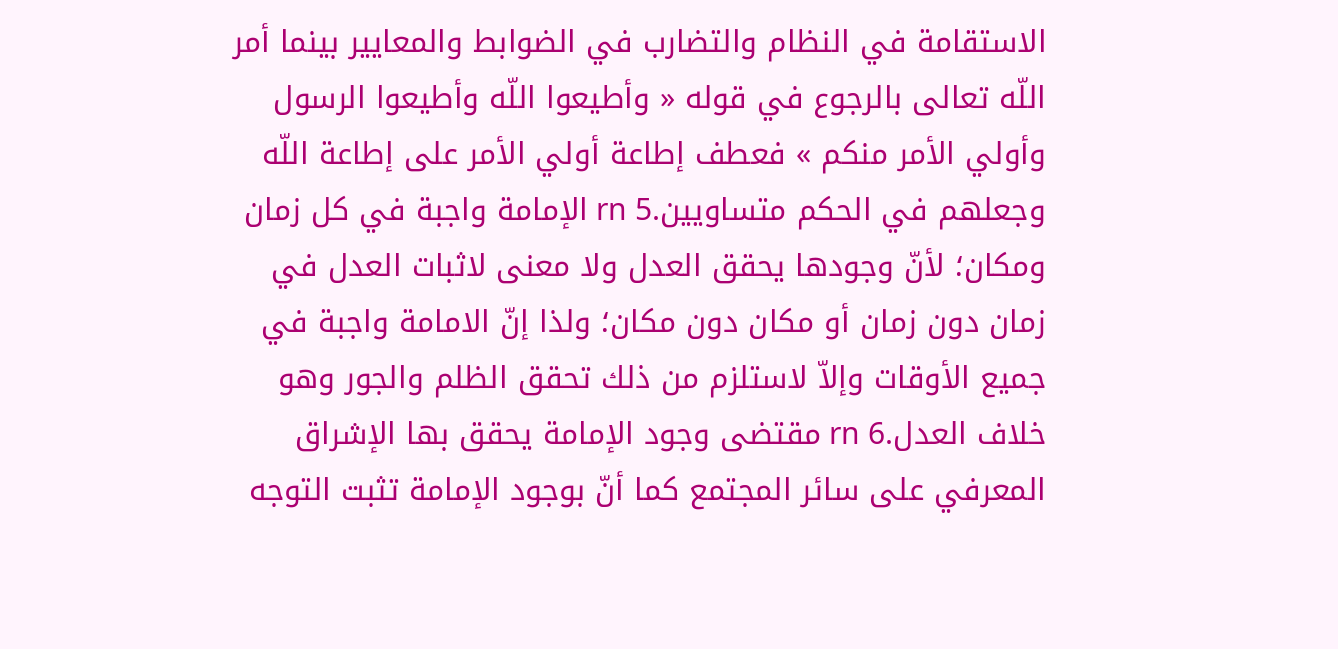الاستقامة في النظام والتضارب في الضوابط والمعايير بينما أمر اللّه تعالى بالرجوع في قوله « وأطيعوا اللّه وأطيعوا الرسول وأولي الأمر منكم » فعطف إطاعة أولي الأمر على إطاعة اللّه وجعلهم في الحكم متساويين.rn 5 الإمامة واجبة في كل زمان ومكان؛ لأنّ وجودها يحقق العدل ولا معنى لاثبات العدل في زمان دون زمان أو مكان دون مكان؛ ولذا إنّ الامامة واجبة في جميع الأوقات وإلاّ لاستلزم من ذلك تحقق الظلم والجور وهو خلاف العدل.rn 6 مقتضى وجود الإمامة يحقق بها الإشراق المعرفي على سائر المجتمع كما أنّ بوجود الإمامة تثبت التوجه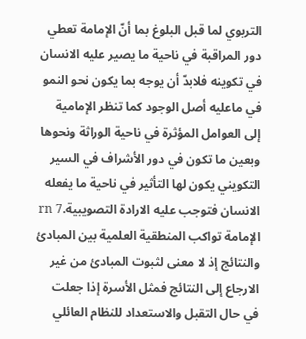التربوي لما قبل البلوغ بما أنّ الإمامة تعطي دور المراقبة في ناحية ما يصير عليه الانسان في تكوينه فلابدّ أن يوجه بما يكون نحو النمو في ماعليه أصل الوجود كما تنظر الإمامية إلى العوامل المؤثرة في ناحية الوراثة ونحوها وبعين ما تكون في دور الأشراف في السير التكويني يكون لها التأثير في ناحية ما يفعله الانسان فتوجب عليه الارادة التصويبية.rn 7 الإمامة تواكب المنطقية العلمية بين المبادئ والنتائج إذ لا معنى لثبوت المبادئ من غير الارجاع إلى النتائج فمثل الأسرة إذا جعلت في حال التقبل والاستعداد للنظام العائلي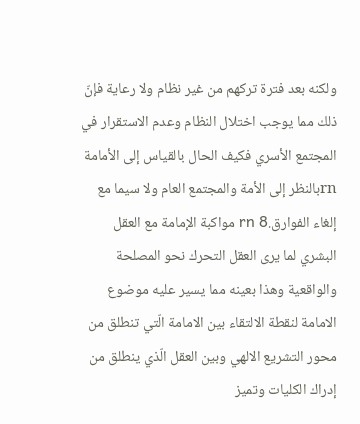ولكنه بعد فترة تركهم من غير نظام ولا رعاية فإنّ ذلك مما يوجب اختلال النظام وعدم الاستقرار في المجتمع الأسري فكيف الحال بالقياس إلى الأمامة rnبالنظر إلى الأمة والمجتمع العام ولا سيما مع إلغاء الفوارق.rn 8 مواكبة الإمامة مع العقل البشري لما يرى العقل التحرك نحو المصلحة والواقعية وهذا بعينه مما يسير عليه موضوع الامامة لنقطة الالتقاء بين الامامة الّتي تنطلق من محور التشريع الالهي وبين العقل الّذي ينطلق من إدراك الكليات وتميز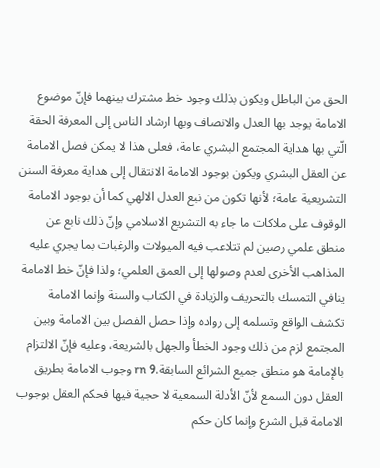الحق من الباطل ويكون بذلك وجود خط مشترك بينهما فإنّ موضوع الامامة يوجد بها العدل والانصاف وبها ارشاد الناس إلى المعرفة الحقة الّتي بها هداية المجتمع البشري عامة، فعلى هذا لا يمكن فصل الامامة عن العقل البشري ويكون بوجود الامامة الانتقال إلى هداية معرفة السنن التشريعية عامة؛ لأنها تكون من نبع العدل الالهي كما أن بوجود الامامة الوقوف على ملاكات ما جاء به التشريع الاسلامي وإنّ ذلك نابع عن منطق علمي رصين لم تتلاعب فيه الميولات والرغبات بما يجري عليه المذاهب الأخرى لعدم وصولها إلى العمق العلمي؛ ولذا فإنّ خط الامامة ينافي التمسك بالتحريف والزيادة في الكتاب والسنة وإنما الامامة تكشف الواقع وتسلمه إلى رواده وإذا حصل الفصل بين الامامة وبين المجتمع لزم من ذلك وجود الخطأ والجهل بالشريعة، وعليه فإنّ الالتزام بالإمامة هو منطق جميع الشرائع السابقة.rn 9 وجوب الامامة بطريق العقل دون السمع لأنّ الأدلة السمعية لا حجية فيها فحكم العقل بوجوب الامامة قبل الشرع وإنما كان حكم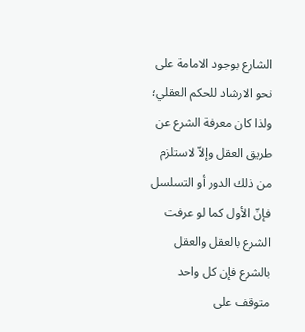الشارع بوجود الامامة على نحو الارشاد للحكم العقلي؛ ولذا كان معرفة الشرع عن طريق العقل وإلاّ لاستلزم من ذلك الدور أو التسلسل فإنّ الأول كما لو عرفت الشرع بالعقل والعقل بالشرع فإن كل واحد متوقف على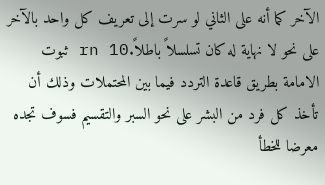الآخر كما أنه على الثاني لو سرت إلى تعريف كل واحد بالآخر على نحو لا نهاية له كان تسلسلاً باطلاً.rn 10 ثبوت الامامة بطريق قاعدة التردد فيما بين المحتملات وذلك أن تأخذ كل فرد من البشر على نحو السبر والتقسيم فسوف تجده معرضا للخطأ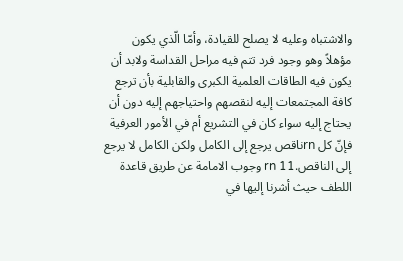والاشتباه وعليه لا يصلح للقيادة، وأمّا الّذي يكون مؤهلاً وهو وجود فرد تتم فيه مراحل القداسة ولابد أن يكون فيه الطاقات العلمية الكبرى والقابلية بأن ترجع كافة المجتمعات إليه لنقصهم واحتياجهم إليه دون أن يحتاج إليه سواء كان في التشريع أم في الأمور العرفية فإنّ كل rnناقص يرجع إلى الكامل ولكن الكامل لا يرجع إلى الناقص.rn 11 وجوب الامامة عن طريق قاعدة اللطف حيث أشرنا إليها في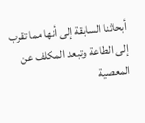أبحاثنا السابقة إلى أنها مما تقرب إلى الطاعة وتبعد المكلف عن المعصية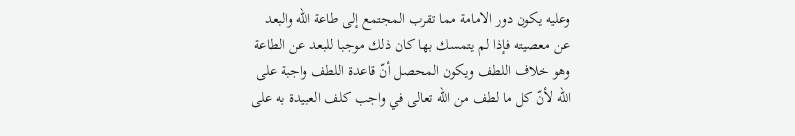وعليه يكون دور الامامة مما تقرب المجتمع إلى طاعة اللّه والبعد عن معصيته فإذا لم يتمسك بها كان ذلك موجبا للبعد عن الطاعة وهو خلاف اللطف ويكون المحصل أنّ قاعدة اللطف واجبة على اللّه لأنّ كل ما لطف من اللّه تعالى في واجب كلف العبيدة به على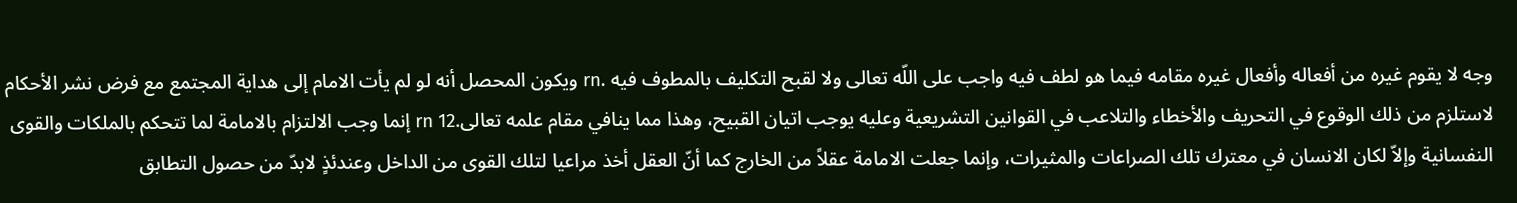وجه لا يقوم غيره من أفعاله وأفعال غيره مقامه فيما هو لطف فيه واجب على اللّه تعالى ولا لقبح التكليف بالمطوف فيه .rn ويكون المحصل أنه لو لم يأت الامام إلى هداية المجتمع مع فرض نشر الأحكام لاستلزم من ذلك الوقوع في التحريف والأخطاء والتلاعب في القوانين التشريعية وعليه يوجب اتيان القبيح، وهذا مما ينافي مقام علمه تعالى.rn 12 إنما وجب الالتزام بالامامة لما تتحكم بالملكات والقوى النفسانية وإلاّ لكان الانسان في معترك تلك الصراعات والمثيرات، وإنما جعلت الامامة عقلاً من الخارج كما أنّ العقل أخذ مراعيا لتلك القوى من الداخل وعندئذٍ لابدّ من حصول التطابق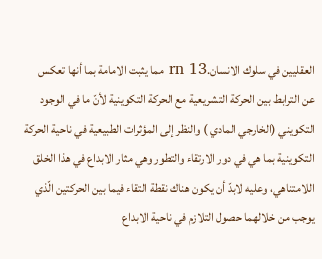العقليين في سلوك الانسان.rn 13 مما يثبت الامامة بما أنها تعكس عن الترابط بين الحركة التشريعية مع الحركة التكوينية لأنّ ما في الوجود التكويني (الخارجي المادي ) والنظر إلى المؤثرات الطبيعية في ناحية الحركة التكوينية بما هي في دور الارتقاء والتطور وهي مثار الابداع في هذا الخلق اللامتناهي، وعليه لابدّ أن يكون هناك نقطة التقاء فيما بين الحركتين الّذي يوجب من خلالهما حصول التلازم في ناحية الابداع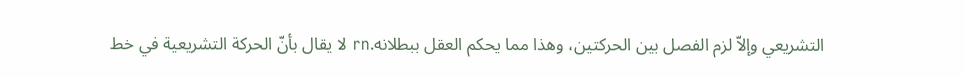التشريعي وإلاّ لزم الفصل بين الحركتين، وهذا مما يحكم العقل ببطلانه.rn لا يقال بأنّ الحركة التشريعية في خط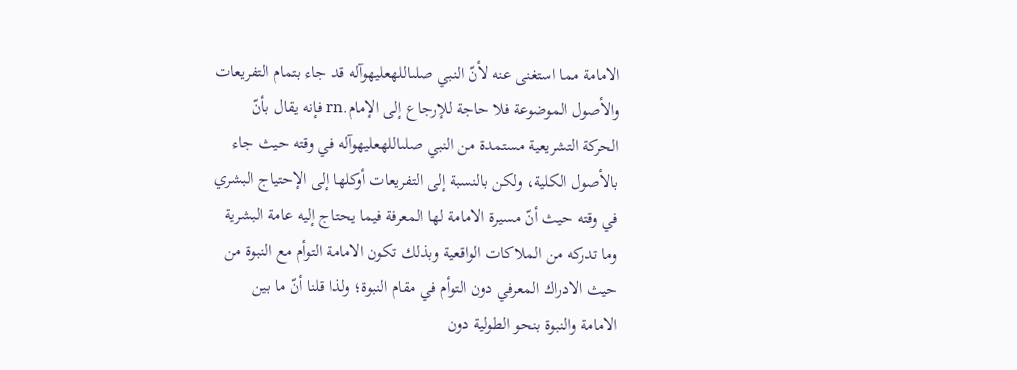الامامة مما استغنى عنه لأنّ النبي صلىاللهعليهوآله قد جاء بتمام التفريعات والأصول الموضوعة فلا حاجة للإرجاع إلى الإمام.rn فإنه يقال بأنّ الحركة التشريعية مستمدة من النبي صلىاللهعليهوآله في وقته حيث جاء بالأصول الكلية، ولكن بالنسبة إلى التفريعات أوكلها إلى الإحتياج البشري في وقته حيث أنّ مسيرة الامامة لها المعرفة فيما يحتاج إليه عامة البشرية وما تدركه من الملاكات الواقعية وبذلك تكون الامامة التوأم مع النبوة من حيث الادراك المعرفي دون التوأم في مقام النبوة؛ ولذا قلنا أنّ ما بين الامامة والنبوة بنحو الطولية دون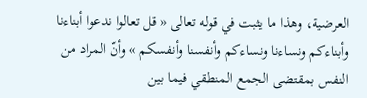العرضية، وهذا ما يثبت في قوله تعالى « قل تعالوا ندعوا أبناءنا وأبناءكم ونساءنا ونساءكم وأنفسنا وأنفسكم » وأنّ المراد من النفس بمقتضى الجمع المنطقي فيما بين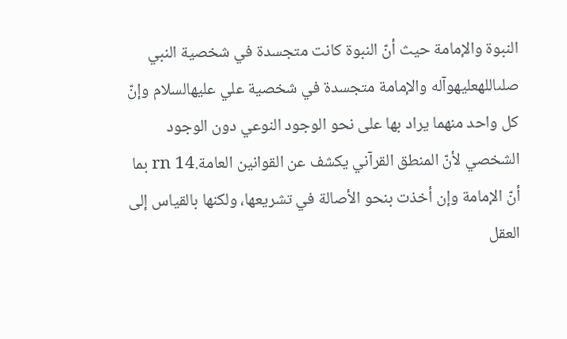النبوة والإمامة حيث أنّ النبوة كانت متجسدة في شخصية النبي صلىاللهعليهوآله والإمامة متجسدة في شخصية علي عليهالسلام وإنّ كل واحد منهما يراد بها على نحو الوجود النوعي دون الوجود الشخصي لأنّ المنطق القرآني يكشف عن القوانين العامة.rn 14 بما أنّ الإمامة وإن أخذت بنحو الأصالة في تشريعها، ولكنها بالقياس إلى العقل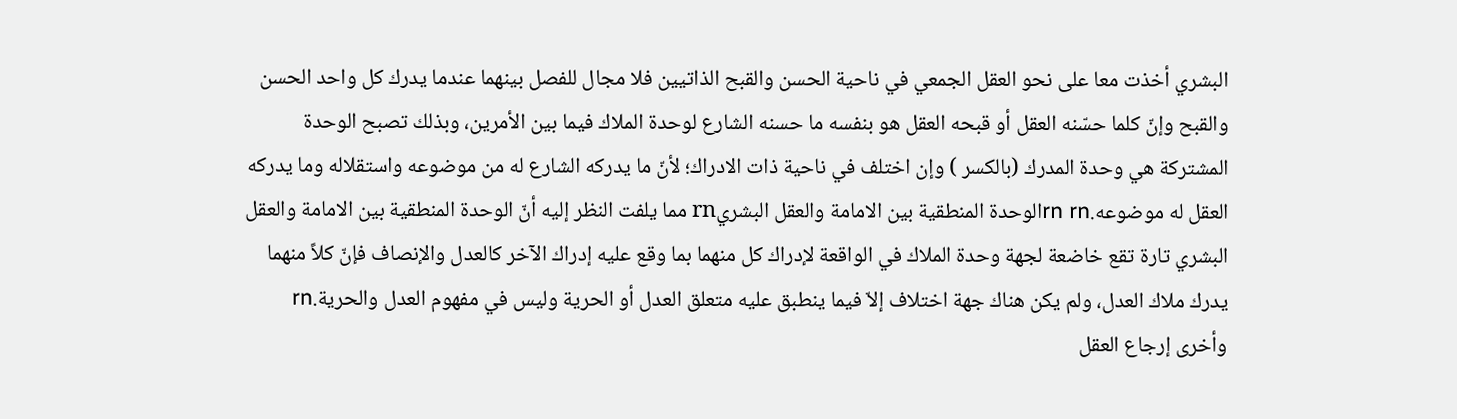البشري أخذت معا على نحو العقل الجمعي في ناحية الحسن والقبح الذاتيين فلا مجال للفصل بينهما عندما يدرك كل واحد الحسن والقبح وإنّ كلما حسّنه العقل أو قبحه العقل هو بنفسه ما حسنه الشارع لوحدة الملاك فيما بين الأمرين، وبذلك تصبح الوحدة المشتركة هي وحدة المدرك (بالكسر ) وإن اختلف في ناحية ذات الادراك؛ لأنّ ما يدركه الشارع له من موضوعه واستقلاله وما يدركه العقل له موضوعه.rn rnالوحدة المنطقية بين الامامة والعقل البشريrn مما يلفت النظر إليه أنّ الوحدة المنطقية بين الامامة والعقل البشري تارة تقع خاضعة لجهة وحدة الملاك في الواقعة لإدراك كل منهما بما وقع عليه إدراك الآخر كالعدل والإنصاف فإنّ كلاً منهما يدرك ملاك العدل، ولم يكن هناك جهة اختلاف إلاّ فيما ينطبق عليه متعلق العدل أو الحرية وليس في مفهوم العدل والحرية.rn وأخرى إرجاع العقل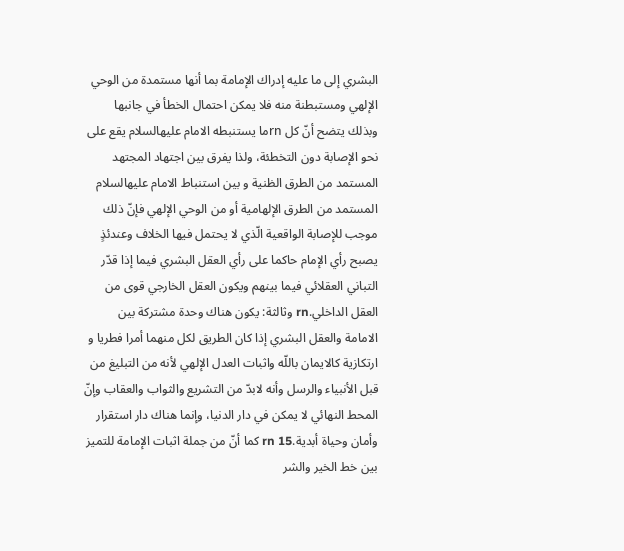البشري إلى ما عليه إدراك الإمامة بما أنها مستمدة من الوحي الإلهي ومستبطنة منه فلا يمكن احتمال الخطأ في جانبها وبذلك يتضح أنّ كل rnما يستنبطه الامام عليهالسلام يقع على نحو الإصابة دون التخطئة، ولذا يفرق بين اجتهاد المجتهد المستمد من الطرق الظنية و بين استنباط الامام عليهالسلام المستمد من الطرق الإلهامية أو من الوحي الإلهي فإنّ ذلك موجب للإصابة الواقعية الّذي لا يحتمل فيها الخلاف وعندئذٍ يصبح رأي الإمام حاكما على رأي العقل البشري فيما إذا قدّر التباني العقلائي فيما بينهم ويكون العقل الخارجي قوى من العقل الداخلي.rn وثالثة: يكون هناك وحدة مشتركة بين الامامة والعقل البشري إذا كان الطريق لكل منهما أمرا فطريا و ارتكازية كالايمان باللّه واثبات العدل الإلهي لأنه من التبليغ من قبل الأنبياء والرسل وأنه لابدّ من التشريع والثواب والعقاب وإنّ المحط النهائي لا يمكن في دار الدنيا، وإنما هناك دار استقرار وأمان وحياة أبدية.rn 15 كما أنّ من جملة اثبات الإمامة للتميز بين خط الخير والشر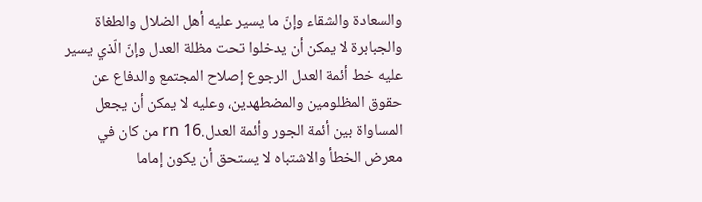والسعادة والشقاء وإنّ ما يسير عليه أهل الضلال والطغاة والجبابرة لا يمكن أن يدخلوا تحت مظلة العدل وإنّ الّذي يسير عليه خط أئمة العدل الرجوع إصلاح المجتمع والدفاع عن حقوق المظلومين والمضطهدين، وعليه لا يمكن أن يجعل المساواة بين أئمة الجور وأئمة العدل.rn 16 من كان في معرض الخطأ والاشتباه لا يستحق أن يكون إماما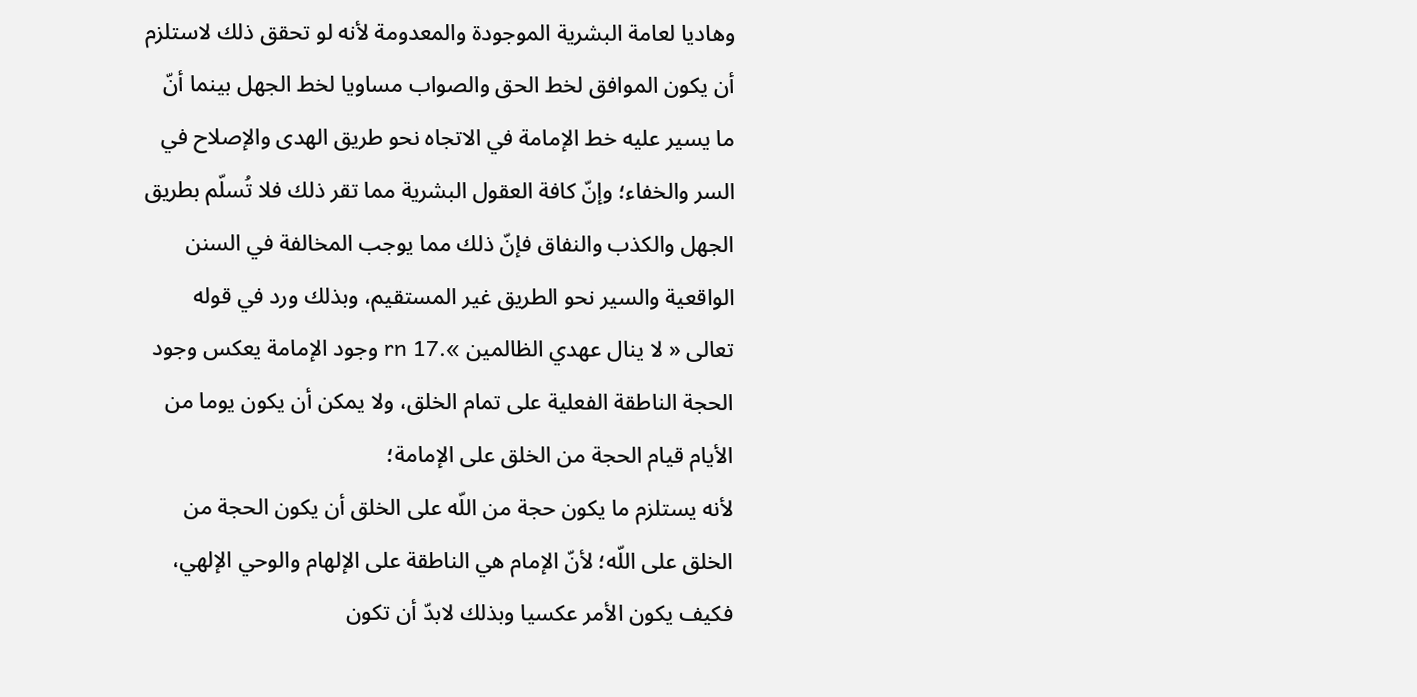وهاديا لعامة البشرية الموجودة والمعدومة لأنه لو تحقق ذلك لاستلزم أن يكون الموافق لخط الحق والصواب مساويا لخط الجهل بينما أنّ ما يسير عليه خط الإمامة في الاتجاه نحو طريق الهدى والإصلاح في السر والخفاء؛ وإنّ كافة العقول البشرية مما تقر ذلك فلا تُسلّم بطريق الجهل والكذب والنفاق فإنّ ذلك مما يوجب المخالفة في السنن الواقعية والسير نحو الطريق غير المستقيم، وبذلك ورد في قوله تعالى « لا ينال عهدي الظالمين ».rn 17 وجود الإمامة يعكس وجود الحجة الناطقة الفعلية على تمام الخلق، ولا يمكن أن يكون يوما من الأيام قيام الحجة من الخلق على الإمامة؛
لأنه يستلزم ما يكون حجة من اللّه على الخلق أن يكون الحجة من الخلق على اللّه؛ لأنّ الإمام هي الناطقة على الإلهام والوحي الإلهي، فكيف يكون الأمر عكسيا وبذلك لابدّ أن تكون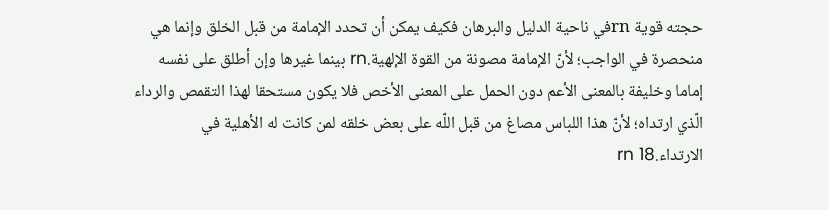حجته قوية rnفي ناحية الدليل والبرهان فكيف يمكن أن تحدد الإمامة من قبل الخلق وإنما هي منحصرة في الواجب؛ لأنّ الإمامة مصونة من القوة الإلهية.rn بينما غيرها وإن أطلق على نفسه إماما وخليفة بالمعنى الأعم دون الحمل على المعنى الأخص فلا يكون مستحقا لهذا التقمص والرداء الّذي ارتداه؛ لأنّ هذا اللباس مصاغ من قبل اللّه على بعض خلقه لمن كانت له الأهلية في الارتداء.rn 18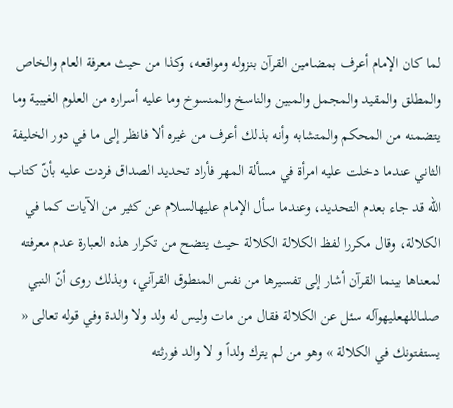لما كان الإمام أعرف بمضامين القرآن بنزوله ومواقعه، وكذا من حيث معرفة العام والخاص والمطلق والمقيد والمجمل والمبين والناسخ والمنسوخ وما عليه أسراره من العلوم الغيبية وما يتضمنه من المحكم والمتشابه وأنه بذلك أعرف من غيره ألا فانظر إلى ما في دور الخليفة الثاني عندما دخلت عليه امرأة في مسألة المهر فأراد تحديد الصداق فردت عليه بأنّ كتاب اللّه قد جاء بعدم التحديد، وعندما سأل الإمام عليهالسلام عن كثير من الآيات كما في الكلالة، وقال مكررا لفظ الكلالة الكلالة حيث يتضح من تكرار هذه العبارة عدم معرفته لمعناها بينما القرآن أشار إلى تفسيرها من نفس المنطوق القرآني، وبذلك روى أنّ النبي صلىاللهعليهوآله سئل عن الكلالة فقال من مات وليس له ولد ولا والدة وفي قوله تعالى « يستفتونك في الكلالة » وهو من لم يترك ولداً و لا والد فورثته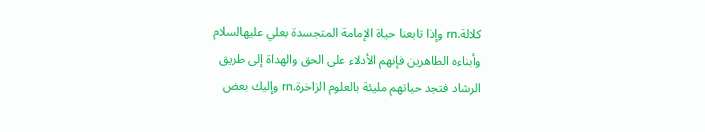كلالة.rn وإذا تابعنا حياة الإمامة المتجسدة بعلي عليهالسلام وأبناءه الطاهرين فإنهم الأدلاء على الحق والهداة إلى طريق الرشاد فتجد حياتهم مليئة بالعلوم الزاخرة.rn وإليك بعض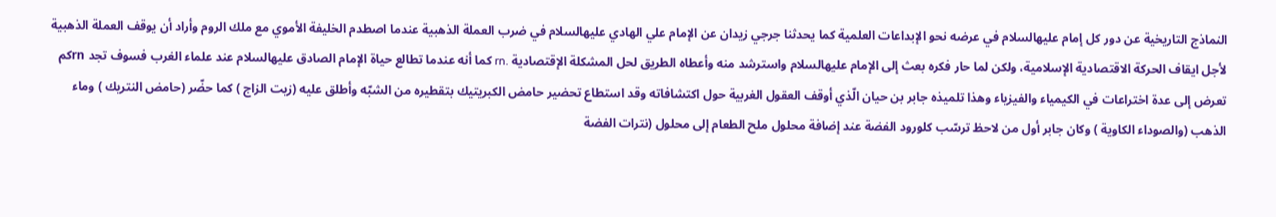النماذج التاريخية عن دور كل إمام عليهالسلام في عرضه نحو الإبداعات العلمية كما يحدثنا جرجي زيدان عن الإمام علي الهادي عليهالسلام في ضرب العملة الذهبية عندما اصطدم الخليفة الأموي مع ملك الروم وأراد أن يوقف العملة الذهبية لأجل ايقاف الحركة الاقتصادية الإسلامية، ولكن لما حار فكره بعث إلى الإمام عليهالسلام واسترشد منه وأعطاه الطريق لحل المشكلة الإقتصادية .rn كما أنه عندما تطالع حياة الإمام الصادق عليهالسلام عند علماء الغرب فسوف تجد rnكم تعرض إلى عدة اختراعات في الكيمياء والفيزياء وهذا تلميذه جابر بن حيان الّذي أوقف العقول الغربية حول اكتشافاته وقد استطاع تحضير حامض الكبريتيك بتقطيره من الشبّه وأطلق عليه (زيت الزاج ) كما حضّر (حامض النتريك ) وماء الذهب (والصوداء الكاوية ) وكان جابر أول من لاحظ ترسّب كلورود الفضة عند إضافة محلول ملح الطعام إلى محلول (نترات الفضة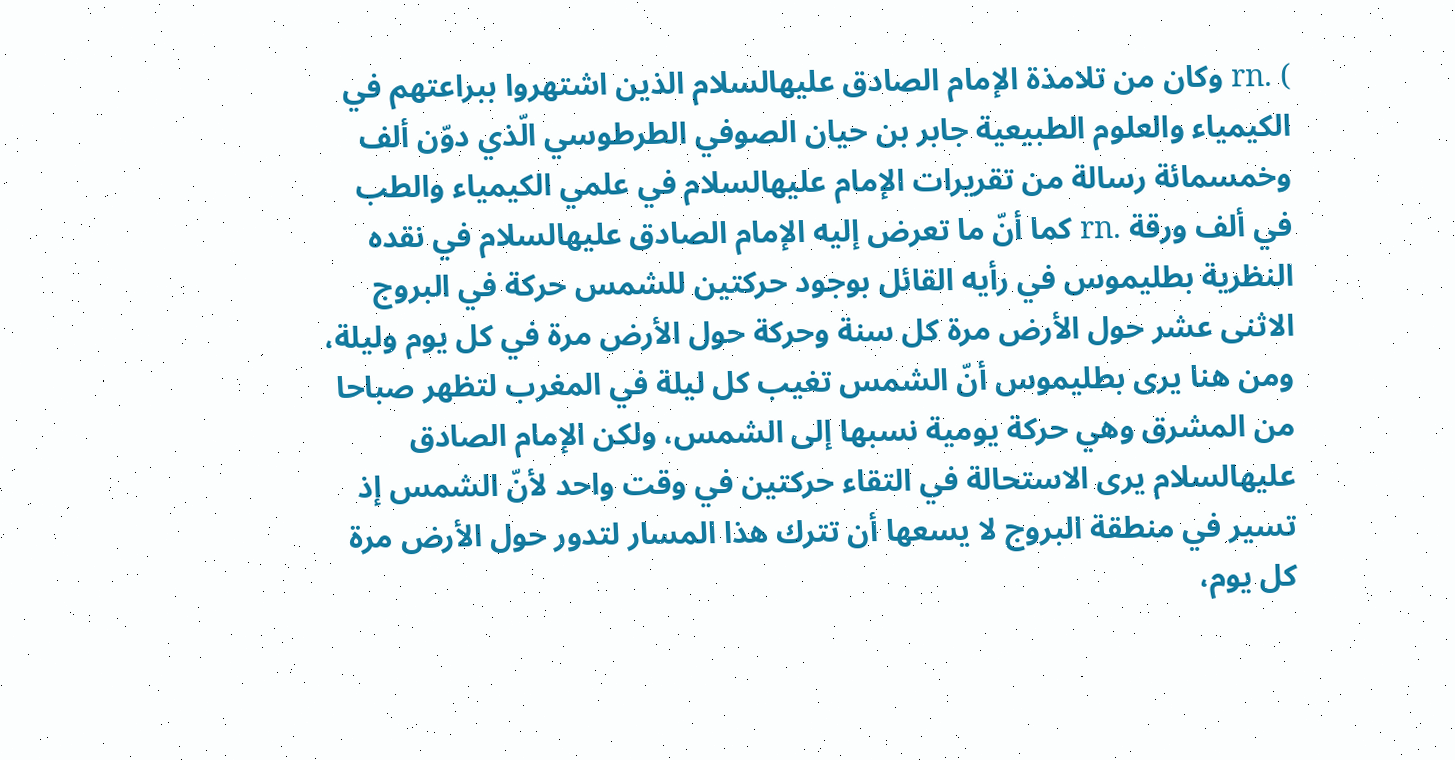) .rn وكان من تلامذة الإمام الصادق عليهالسلام الذين اشتهروا ببراعتهم في الكيمياء والعلوم الطبيعية جابر بن حيان الصوفي الطرطوسي الّذي دوّن ألف وخمسمائة رسالة من تقريرات الإمام عليهالسلام في علمي الكيمياء والطب في ألف ورقة .rn كما أنّ ما تعرض إليه الإمام الصادق عليهالسلام في نقده النظرية بطليموس في رأيه القائل بوجود حركتين للشمس حركة في البروج الاثنى عشر حول الأرض مرة كل سنة وحركة حول الأرض مرة في كل يوم وليلة، ومن هنا يرى بطليموس أنّ الشمس تغيب كل ليلة في المغرب لتظهر صباحا من المشرق وهي حركة يومية نسبها إلى الشمس، ولكن الإمام الصادق عليهالسلام يرى الاستحالة في التقاء حركتين في وقت واحد لأنّ الشمس إذ تسير في منطقة البروج لا يسعها أن تترك هذا المسار لتدور حول الأرض مرة كل يوم،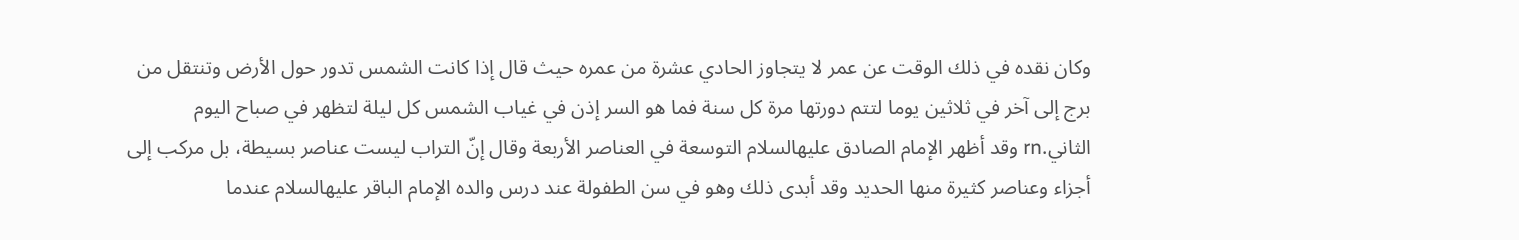وكان نقده في ذلك الوقت عن عمر لا يتجاوز الحادي عشرة من عمره حيث قال إذا كانت الشمس تدور حول الأرض وتنتقل من برج إلى آخر في ثلاثين يوما لتتم دورتها مرة كل سنة فما هو السر إذن في غياب الشمس كل ليلة لتظهر في صباح اليوم الثاني.rn وقد أظهر الإمام الصادق عليهالسلام التوسعة في العناصر الأربعة وقال إنّ التراب ليست عناصر بسيطة، بل مركب إلى أجزاء وعناصر كثيرة منها الحديد وقد أبدى ذلك وهو في سن الطفولة عند درس والده الإمام الباقر عليهالسلام عندما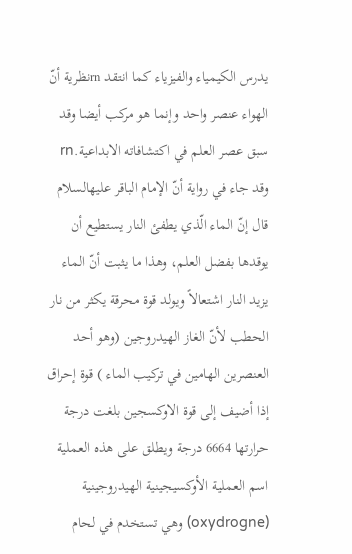يدرس الكيمياء والفيزياء كما انتقد rnنظرية أنّ الهواء عنصر واحد وإنما هو مركب أيضا وقد سبق عصر العلم في اكتشافاته الابداعية.rn وقد جاء في رواية أنّ الإمام الباقر عليهالسلام قال إنّ الماء الّذي يطفئ النار يستطيع أن يوقدها بفضل العلم، وهذا ما يثبت أنّ الماء يزيد النار اشتعالاً ويولد قوة محرقة يكثر من نار الحطب لأنّ الغاز الهيدروجين (وهو أحد العنصرين الهامين في تركيب الماء ) قوة إحراق إذا أضيف إلى قوة الاوكسجين بلغت درجة حرارتها 6664 درجة ويطلق على هذه العملية اسم العملية الأوكسيجينية الهيدروجينية (oxydrogne) وهي تستخدم في لحام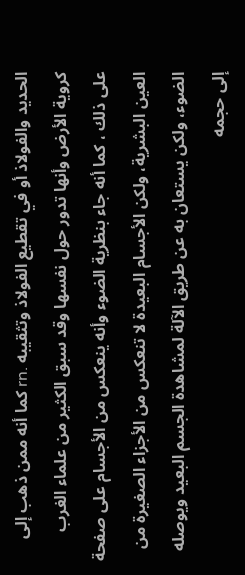الحديد والفولاذ أو في تقطيع الفولاذ وتثقيبه .rn كما أنه ممن ذهب إلى كروية الأرض وأنها تدور حول نفسها وقد سبق الكثير من علماء الغرب على ذلك ، كما أنه جاء بنظرية الضوء وأنه ينعكس من الأجسام على صفحة العين البشرية، ولكن الأجسام البعيدة لا تنعكس من الأجزاء الصغيرة من الضوء، ولكن يستعان به عن طريق الآلة لمشاهدة الجسم البعيد ويوصله إلى حجمه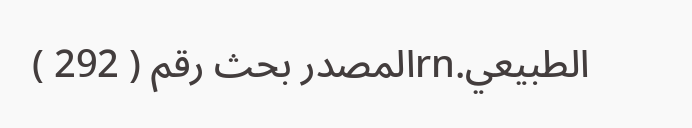الطبيعي.rnالمصدر بحث رقم ( 292 )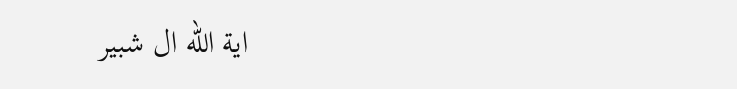اية الله ال شبير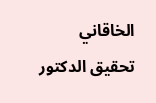الخاقاني تحقيق الدكتور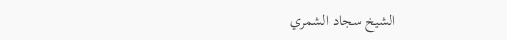الشيخ سجاد الشمري